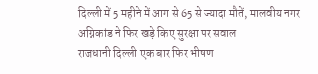दिल्ली में 5 महीने में आग से 65 से ज्यादा मौतें, मालवीय नगर अग्निकांड ने फिर खड़े किए सुरक्षा पर सवाल
राजधानी दिल्ली एक बार फिर भीषण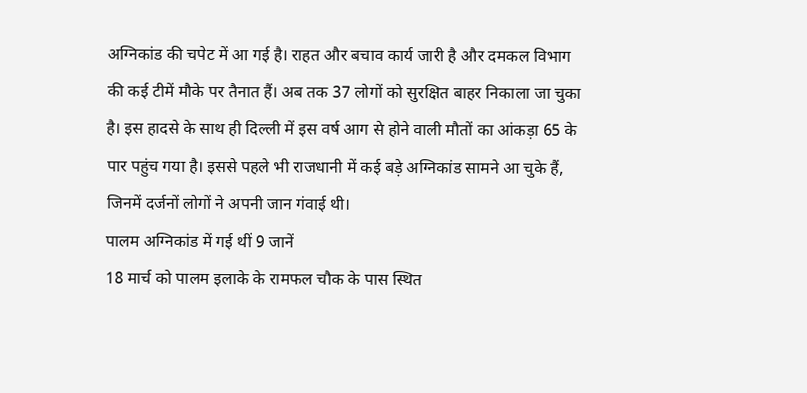अग्निकांड की चपेट में आ गई है। राहत और बचाव कार्य जारी है और दमकल विभाग की कई टीमें मौके पर तैनात हैं। अब तक 37 लोगों को सुरक्षित बाहर निकाला जा चुका है। इस हादसे के साथ ही दिल्ली में इस वर्ष आग से होने वाली मौतों का आंकड़ा 65 के पार पहुंच गया है। इससे पहले भी राजधानी में कई बड़े अग्निकांड सामने आ चुके हैं, जिनमें दर्जनों लोगों ने अपनी जान गंवाई थी।
पालम अग्निकांड में गई थीं 9 जानें
18 मार्च को पालम इलाके के रामफल चौक के पास स्थित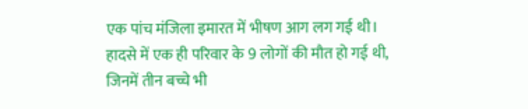एक पांच मंजिला इमारत में भीषण आग लग गई थी। हादसे में एक ही परिवार के 9 लोगों की मौत हो गई थी, जिनमें तीन बच्चे भी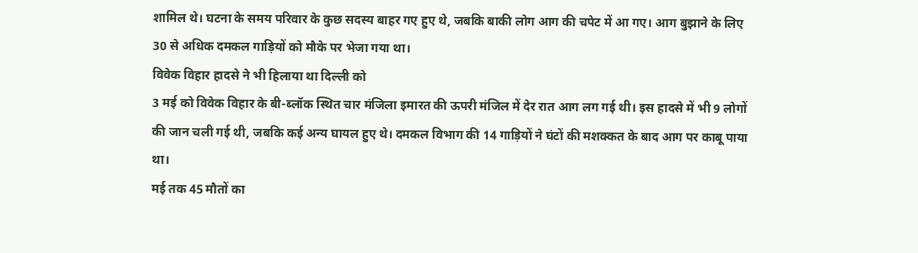शामिल थे। घटना के समय परिवार के कुछ सदस्य बाहर गए हुए थे, जबकि बाकी लोग आग की चपेट में आ गए। आग बुझाने के लिए 30 से अधिक दमकल गाड़ियों को मौके पर भेजा गया था।
विवेक विहार हादसे ने भी हिलाया था दिल्ली को
3 मई को विवेक विहार के बी-ब्लॉक स्थित चार मंजिला इमारत की ऊपरी मंजिल में देर रात आग लग गई थी। इस हादसे में भी 9 लोगों की जान चली गई थी, जबकि कई अन्य घायल हुए थे। दमकल विभाग की 14 गाड़ियों ने घंटों की मशक्कत के बाद आग पर काबू पाया था।
मई तक 45 मौतों का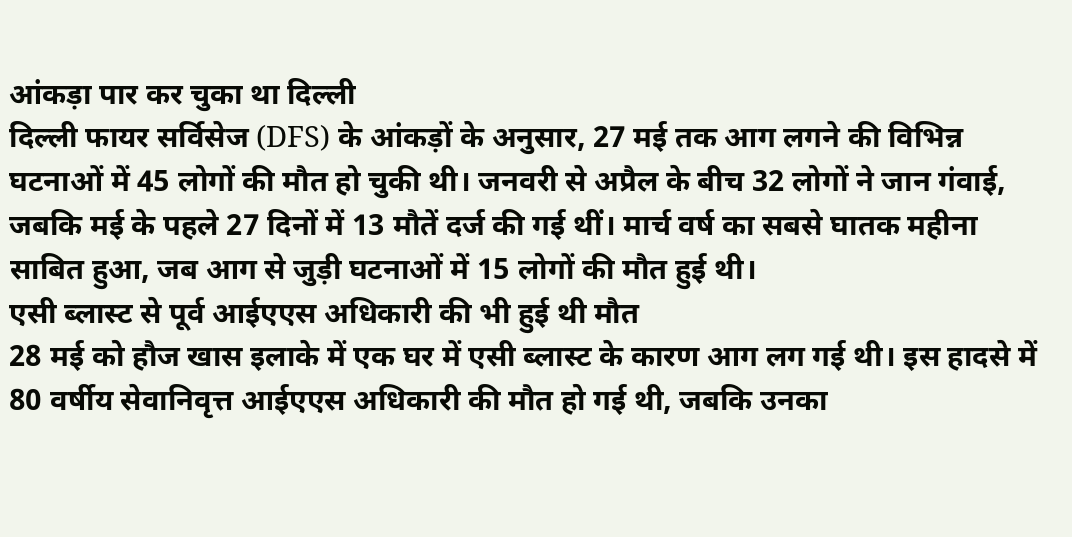आंकड़ा पार कर चुका था दिल्ली
दिल्ली फायर सर्विसेज (DFS) के आंकड़ों के अनुसार, 27 मई तक आग लगने की विभिन्न घटनाओं में 45 लोगों की मौत हो चुकी थी। जनवरी से अप्रैल के बीच 32 लोगों ने जान गंवाई, जबकि मई के पहले 27 दिनों में 13 मौतें दर्ज की गई थीं। मार्च वर्ष का सबसे घातक महीना साबित हुआ, जब आग से जुड़ी घटनाओं में 15 लोगों की मौत हुई थी।
एसी ब्लास्ट से पूर्व आईएएस अधिकारी की भी हुई थी मौत
28 मई को हौज खास इलाके में एक घर में एसी ब्लास्ट के कारण आग लग गई थी। इस हादसे में 80 वर्षीय सेवानिवृत्त आईएएस अधिकारी की मौत हो गई थी, जबकि उनका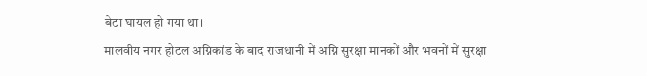बेटा घायल हो गया था।
मालवीय नगर होटल अग्निकांड के बाद राजधानी में अग्नि सुरक्षा मानकों और भवनों में सुरक्षा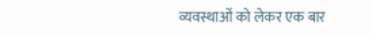व्यवस्थाओं को लेकर एक बार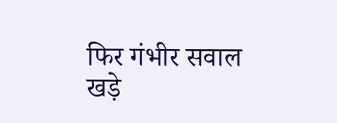फिर गंभीर सवाल खड़े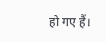हो गए हैं।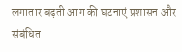लगातार बढ़ती आग की घटनाएं प्रशासन और संबंधित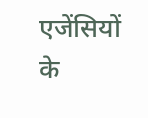एजेंसियों के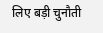लिए बड़ी चुनौती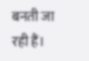बनती जा रही हैं।